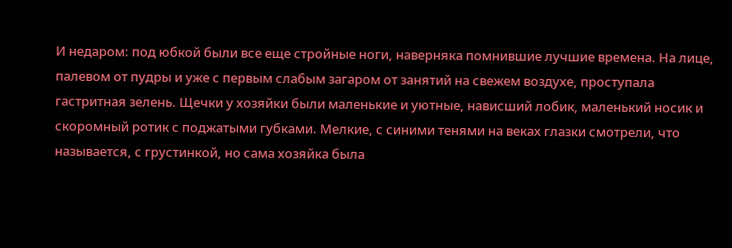И недаром: под юбкой были все еще стройные ноги, наверняка помнившие лучшие времена. На лице, палевом от пудры и уже с первым слабым загаром от занятий на свежем воздухе, проступала гастритная зелень. Щечки у хозяйки были маленькие и уютные, нависший лобик, маленький носик и скоромный ротик с поджатыми губками. Мелкие, с синими тенями на веках глазки смотрели, что называется, с грустинкой, но сама хозяйка была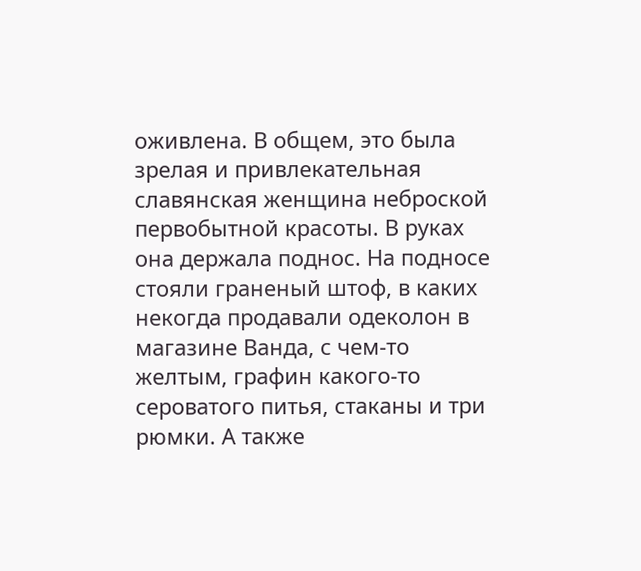оживлена. В общем, это была зрелая и привлекательная славянская женщина неброской первобытной красоты. В руках она держала поднос. На подносе стояли граненый штоф, в каких некогда продавали одеколон в магазине Ванда, с чем-то желтым, графин какого-то сероватого питья, стаканы и три рюмки. А также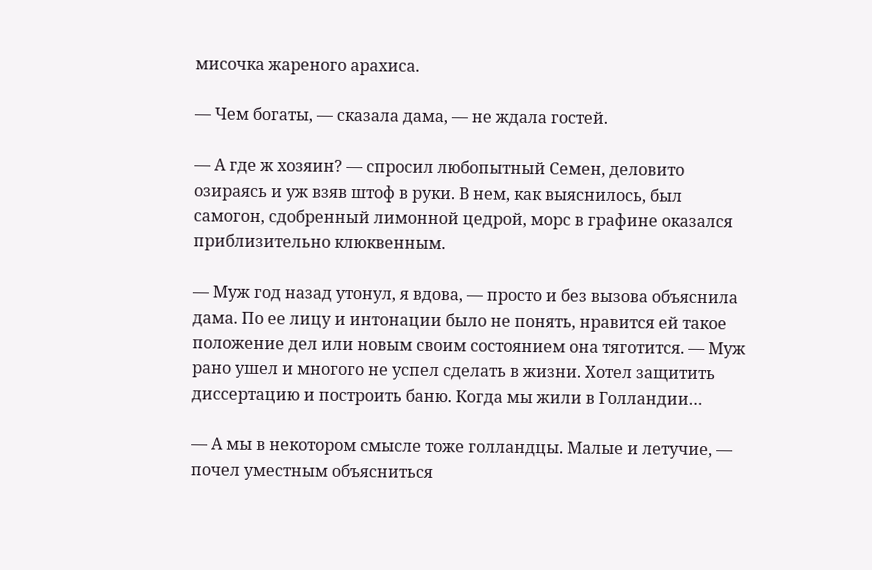мисочка жареного арахиса.

— Чем богаты, — сказала дама, — не ждала гостей.

— А где ж хозяин? — спросил любопытный Семен, деловито озираясь и уж взяв штоф в руки. В нем, как выяснилось, был самогон, сдобренный лимонной цедрой, морс в графине оказался приблизительно клюквенным.

— Муж год назад утонул, я вдова, — просто и без вызова объяснила дама. По ее лицу и интонации было не понять, нравится ей такое положение дел или новым своим состоянием она тяготится. — Муж рано ушел и многого не успел сделать в жизни. Хотел защитить диссертацию и построить баню. Когда мы жили в Голландии…

— А мы в некотором смысле тоже голландцы. Малые и летучие, — почел уместным объясниться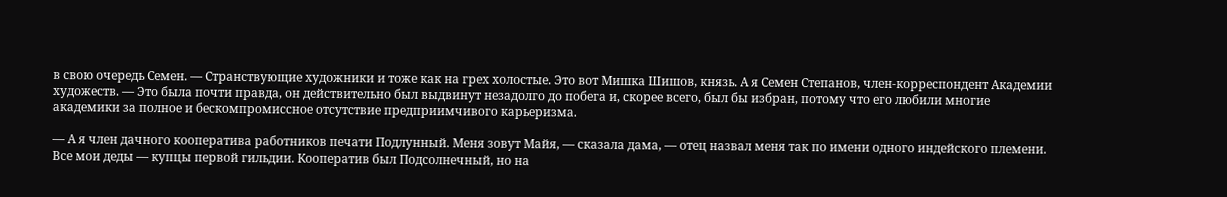в свою очередь Семен. — Странствующие художники и тоже как на грех холостые. Это вот Мишка Шишов, князь. А я Семен Степанов, член-корреспондент Академии художеств. — Это была почти правда, он действительно был выдвинут незадолго до побега и, скорее всего, был бы избран, потому что его любили многие академики за полное и бескомпромиссное отсутствие предприимчивого карьеризма.

— А я член дачного кооператива работников печати Подлунный. Меня зовут Майя, — сказала дама, — отец назвал меня так по имени одного индейского племени. Все мои деды — купцы первой гильдии. Кооператив был Подсолнечный, но на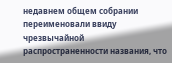недавнем общем собрании переименовали ввиду чрезвычайной распространенности названия, что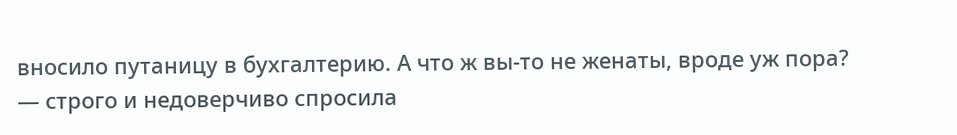вносило путаницу в бухгалтерию. А что ж вы-то не женаты, вроде уж пора? — строго и недоверчиво спросила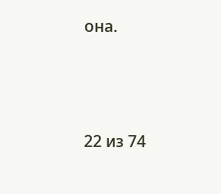она.



22 из 74